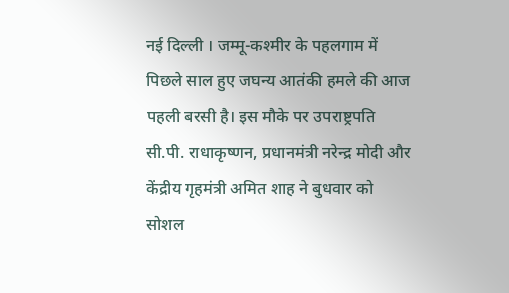नई दिल्ली । जम्मू-कश्मीर के पहलगाम में पिछले साल हुए जघन्य आतंकी हमले की आज पहली बरसी है। इस मौके पर उपराष्ट्रपति सी.पी. राधाकृष्णन, प्रधानमंत्री नरेन्द्र मोदी और केंद्रीय गृहमंत्री अमित शाह ने बुधवार को सोशल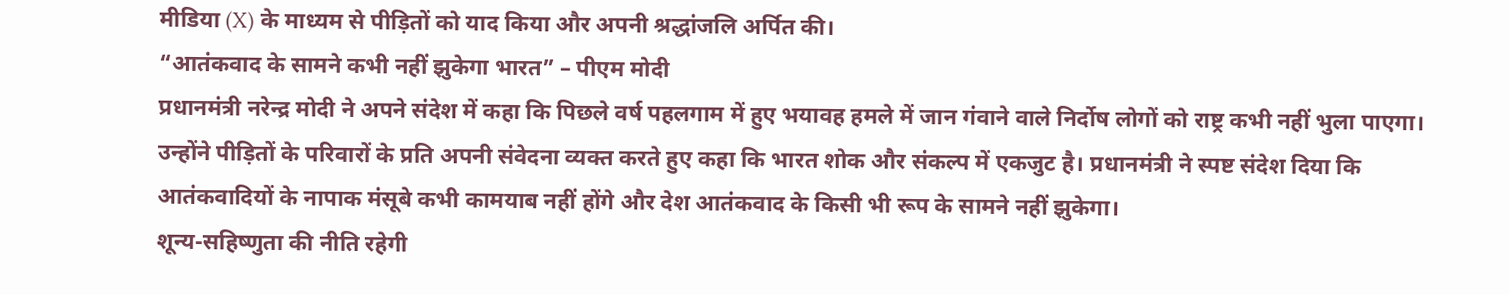मीडिया (X) के माध्यम से पीड़ितों को याद किया और अपनी श्रद्धांजलि अर्पित की।
“आतंकवाद के सामने कभी नहीं झुकेगा भारत” – पीएम मोदी
प्रधानमंत्री नरेन्द्र मोदी ने अपने संदेश में कहा कि पिछले वर्ष पहलगाम में हुए भयावह हमले में जान गंवाने वाले निर्दोष लोगों को राष्ट्र कभी नहीं भुला पाएगा। उन्होंने पीड़ितों के परिवारों के प्रति अपनी संवेदना व्यक्त करते हुए कहा कि भारत शोक और संकल्प में एकजुट है। प्रधानमंत्री ने स्पष्ट संदेश दिया कि आतंकवादियों के नापाक मंसूबे कभी कामयाब नहीं होंगे और देश आतंकवाद के किसी भी रूप के सामने नहीं झुकेगा।
शून्य-सहिष्णुता की नीति रहेगी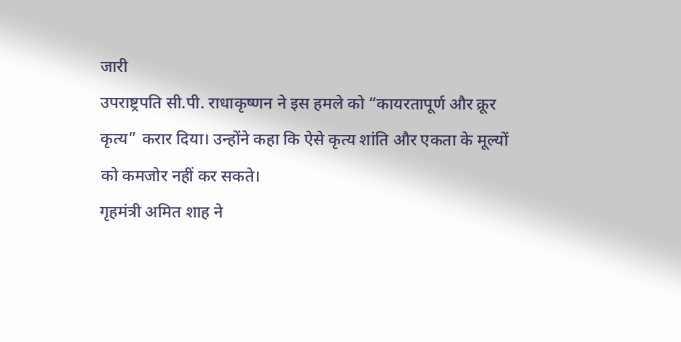जारी
उपराष्ट्रपति सी.पी. राधाकृष्णन ने इस हमले को “कायरतापूर्ण और क्रूर कृत्य” करार दिया। उन्होंने कहा कि ऐसे कृत्य शांति और एकता के मूल्यों को कमजोर नहीं कर सकते।
गृहमंत्री अमित शाह ने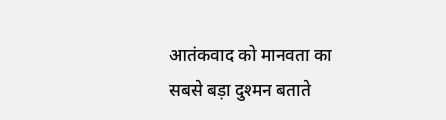आतंकवाद को मानवता का सबसे बड़ा दुश्मन बताते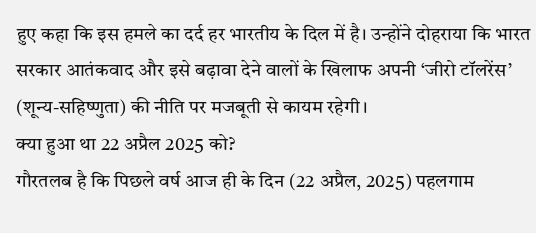हुए कहा कि इस हमले का दर्द हर भारतीय के दिल में है। उन्होंने दोहराया कि भारत सरकार आतंकवाद और इसे बढ़ावा देने वालों के खिलाफ अपनी ‘जीरो टॉलरेंस’ (शून्य-सहिष्णुता) की नीति पर मजबूती से कायम रहेगी।
क्या हुआ था 22 अप्रैल 2025 को?
गौरतलब है कि पिछले वर्ष आज ही के दिन (22 अप्रैल, 2025) पहलगाम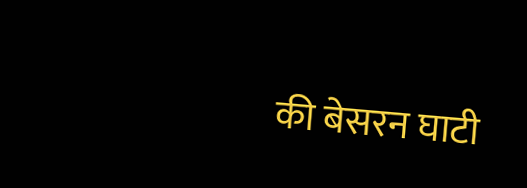की बेसरन घाटी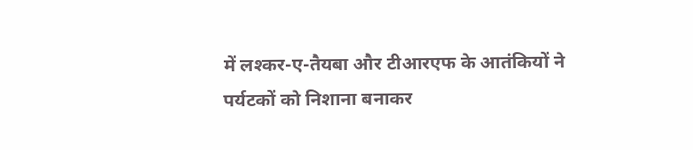में लश्कर-ए-तैयबा और टीआरएफ के आतंकियों ने पर्यटकों को निशाना बनाकर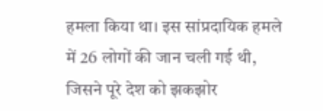हमला किया था। इस सांप्रदायिक हमले में 26 लोगों की जान चली गई थी, जिसने पूरे देश को झकझोर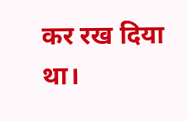कर रख दिया था।